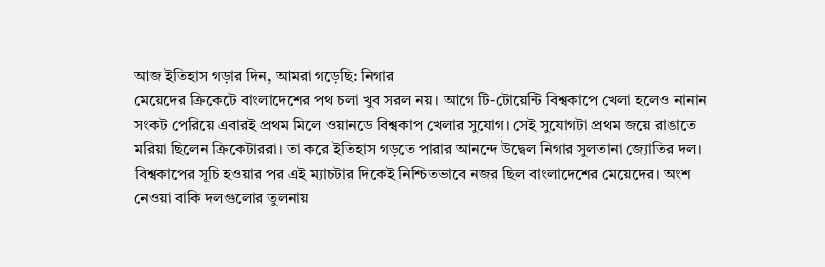আজ ইতিহাস গড়ার দিন, আমরা গড়েছি: নিগার
মেয়েদের ক্রিকেটে বাংলাদেশের পথ চলা খুব সরল নয়। আগে টি-টোয়েন্টি বিশ্বকাপে খেলা হলেও নানান সংকট পেরিয়ে এবারই প্রথম মিলে ওয়ানডে বিশ্বকাপ খেলার সুযোগ। সেই সুযোগটা প্রথম জয়ে রাঙাতে মরিয়া ছিলেন ক্রিকেটাররা। তা করে ইতিহাস গড়তে পারার আনন্দে উদ্বেল নিগার সুলতানা জ্যোতির দল।
বিশ্বকাপের সূচি হওয়ার পর এই ম্যাচটার দিকেই নিশ্চিতভাবে নজর ছিল বাংলাদেশের মেয়েদের। অংশ নেওয়া বাকি দলগুলোর তুলনায়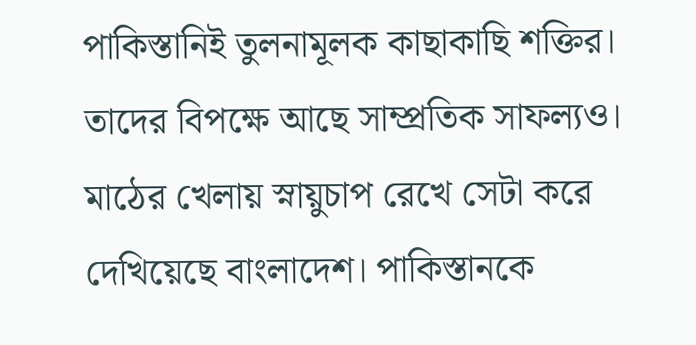পাকিস্তানিই তুলনামূলক কাছাকাছি শক্তির। তাদের বিপক্ষে আছে সাম্প্রতিক সাফল্যও।
মাঠের খেলায় স্নায়ুচাপ রেখে সেটা করে দেখিয়েছে বাংলাদেশ। পাকিস্তানকে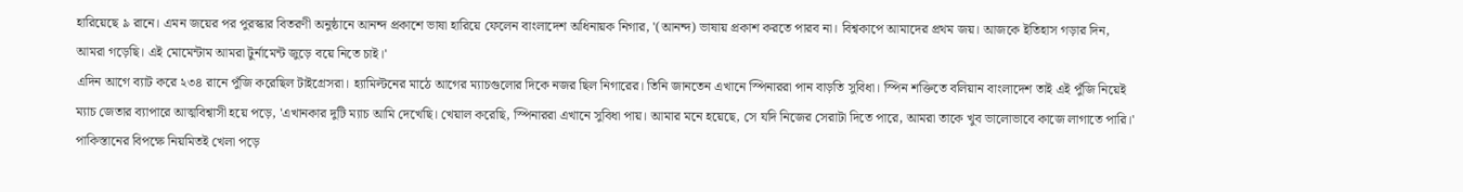হারিয়েছে ৯ রানে। এমন জয়ের পর পুরস্কার বিতরণী অনুষ্ঠানে আনন্দ প্রকাশে ভাষা হারিয়ে ফেলেন বাংলাদেশ অধিনায়ক নিগার, '(আনন্দ) ভাষায় প্রকাশ করতে পারব না। বিশ্বকাপে আমাদের প্রথম জয়। আজকে ইতিহাস গড়ার দিন, আমরা গড়েছি। এই মোমেন্টাম আমরা টুর্নামেন্ট জুড়ে বয়ে নিতে চাই।'
এদিন আগে ব্যাট করে ২৩৪ রানে পুঁজি করেছিল টাইগ্রেসরা। হ্যামিল্টনের মাঠে আগের ম্যাচগুলোর দিকে নজর ছিল নিগারের। তিনি জানতেন এখানে স্পিনাররা পান বাড়তি সুবিধা। স্পিন শক্তিতে বলিয়ান বাংলাদেশ তাই এই পুঁজি নিয়েই ম্যাচ জেতার ব্যাপারে আত্মবিশ্বাসী হয়ে পড়ে, 'এখানকার দুটি ম্যাচ আমি দেখেছি। খেয়াল করেছি, স্পিনাররা এখানে সুবিধা পায়। আমার মনে হয়েছে, সে যদি নিজের সেরাটা দিতে পারে, আমরা তাকে খুব ভালোভাবে কাজে লাগাতে পারি।'
পাকিস্তানের বিপক্ষে নিয়মিতই খেলা পড়ে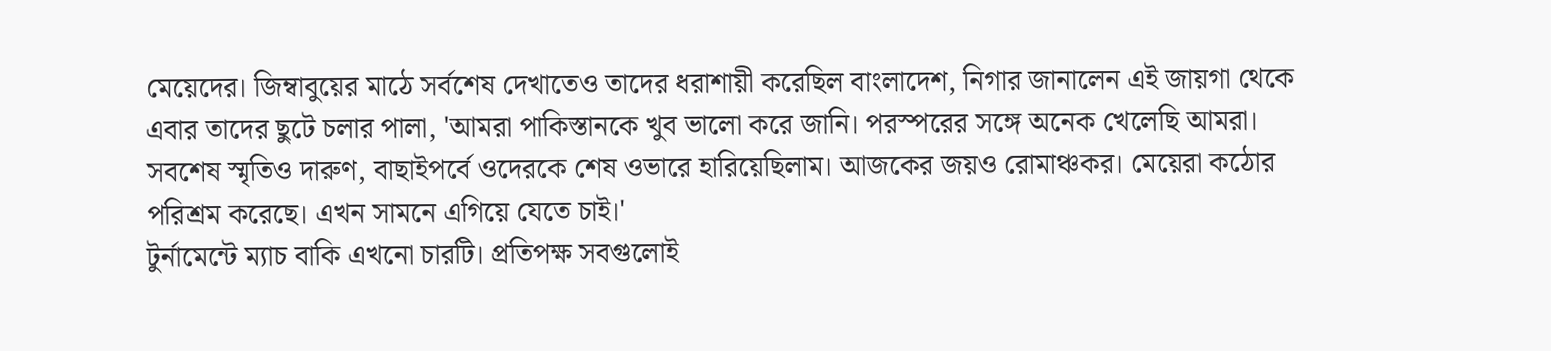মেয়েদের। জিম্বাবুয়ের মাঠে সর্বশেষ দেখাতেও তাদের ধরাশায়ী করেছিল বাংলাদেশ, নিগার জানালেন এই জায়গা থেকে এবার তাদের ছুটে চলার পালা, 'আমরা পাকিস্তানকে খুব ভালো করে জানি। পরস্পরের সঙ্গে অনেক খেলেছি আমরা। সবশেষ স্মৃতিও দারুণ, বাছাইপর্বে ওদেরকে শেষ ওভারে হারিয়েছিলাম। আজকের জয়ও রোমাঞ্চকর। মেয়েরা কঠোর পরিশ্রম করেছে। এখন সামনে এগিয়ে যেতে চাই।'
টুর্নামেন্টে ম্যাচ বাকি এখনো চারটি। প্রতিপক্ষ সবগুলোই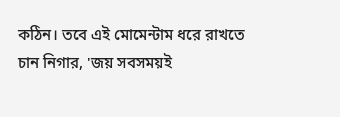কঠিন। তবে এই মোমেন্টাম ধরে রাখতে চান নিগার, 'জয় সবসময়ই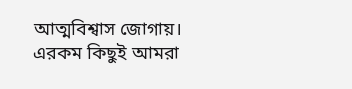আত্মবিশ্বাস জোগায়। এরকম কিছুই আমরা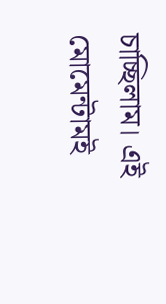চাচ্ছিলাম। এই মোমেন্টামই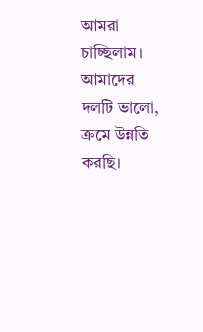আমরা চাচ্ছিলাম। আমাদের দলটি ভালো, ক্রমে উন্নতি করছি।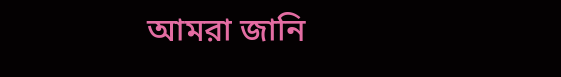আমরা জানি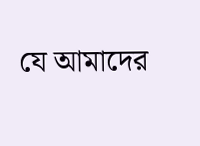যে আমাদের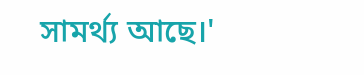সামর্থ্য আছে।'